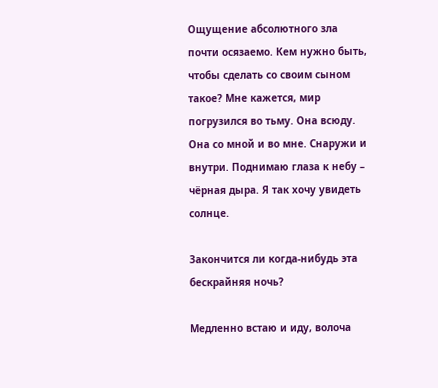Ощущение абсолютного зла почти осязаемо. Кем нужно быть, чтобы сделать со своим сыном такое? Мне кажется, мир погрузился во тьму. Она всюду. Она со мной и во мне. Снаружи и внутри. Поднимаю глаза к небу – чёрная дыра. Я так хочу увидеть солнце.

Закончится ли когда-нибудь эта бескрайняя ночь?

Медленно встаю и иду, волоча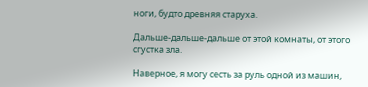ноги, будто древняя старуха.

Дальше-дальше-дальше от этой комнаты, от этого сгустка зла.

Наверное, я могу сесть за руль одной из машин,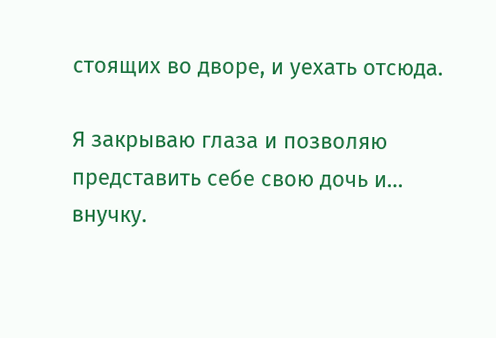стоящих во дворе, и уехать отсюда.

Я закрываю глаза и позволяю представить себе свою дочь и… внучку.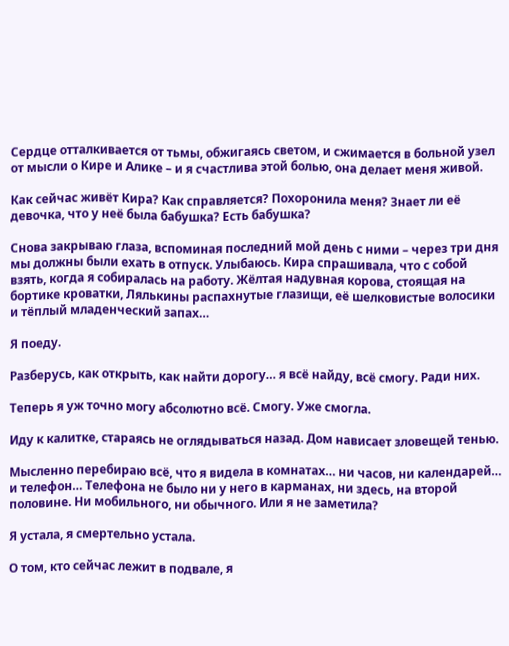Сердце отталкивается от тьмы, обжигаясь светом, и сжимается в больной узел от мысли о Кире и Алике – и я счастлива этой болью, она делает меня живой.

Как сейчас живёт Кира? Как справляется? Похоронила меня? Знает ли её девочка, что у неё была бабушка? Есть бабушка?

Снова закрываю глаза, вспоминая последний мой день с ними – через три дня мы должны были ехать в отпуск. Улыбаюсь. Кира спрашивала, что с собой взять, когда я собиралась на работу. Жёлтая надувная корова, стоящая на бортике кроватки, Лялькины распахнутые глазищи, её шелковистые волосики и тёплый младенческий запах…

Я поеду.

Разберусь, как открыть, как найти дорогу… я всё найду, всё смогу. Ради них.

Теперь я уж точно могу абсолютно всё. Смогу. Уже смогла.

Иду к калитке, стараясь не оглядываться назад. Дом нависает зловещей тенью.

Мысленно перебираю всё, что я видела в комнатах… ни часов, ни календарей… и телефон… Телефона не было ни у него в карманах, ни здесь, на второй половине. Ни мобильного, ни обычного. Или я не заметила?

Я устала, я смертельно устала.

О том, кто сейчас лежит в подвале, я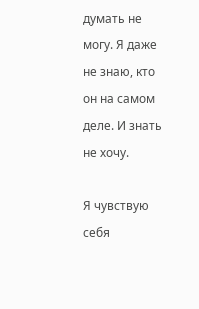думать не могу. Я даже не знаю, кто он на самом деле. И знать не хочу.

Я чувствую себя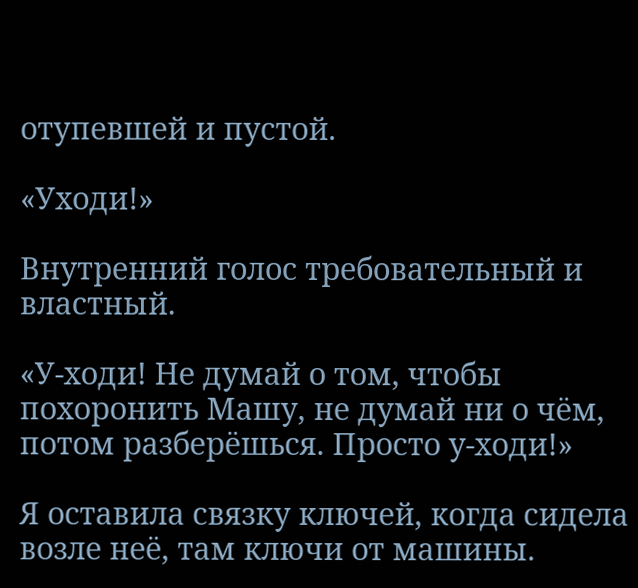отупевшей и пустой.

«Уходи!»

Внутренний голос требовательный и властный.

«У-ходи! Не думай о том, чтобы похоронить Машу, не думай ни о чём, потом разберёшься. Просто у-ходи!»

Я оставила связку ключей, когда сидела возле неё, там ключи от машины.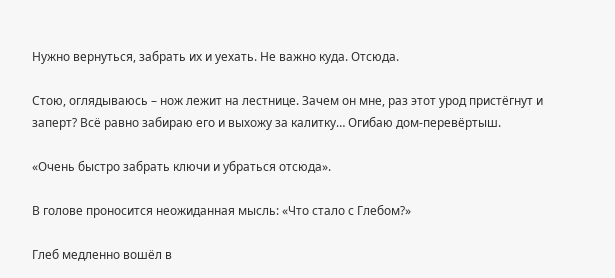Нужно вернуться, забрать их и уехать. Не важно куда. Отсюда.

Стою, оглядываюсь – нож лежит на лестнице. Зачем он мне, раз этот урод пристёгнут и заперт? Всё равно забираю его и выхожу за калитку… Огибаю дом-перевёртыш.

«Очень быстро забрать ключи и убраться отсюда».

В голове проносится неожиданная мысль: «Что стало с Глебом?»

Глеб медленно вошёл в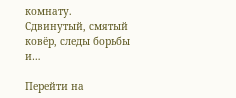комнату. Сдвинутый, смятый ковёр, следы борьбы и…

Перейти на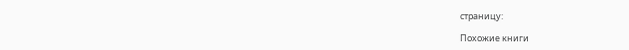страницу:

Похожие книги